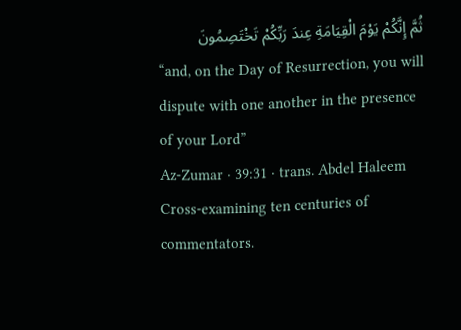ثُمَّ إِنَّكُمْ يَوْمَ الْقِيَامَةِ عِندَ رَبِّكُمْ تَخْتَصِمُونَ
“and, on the Day of Resurrection, you will dispute with one another in the presence of your Lord”
Az-Zumar · 39:31 · trans. Abdel Haleem
Cross-examining ten centuries of commentators.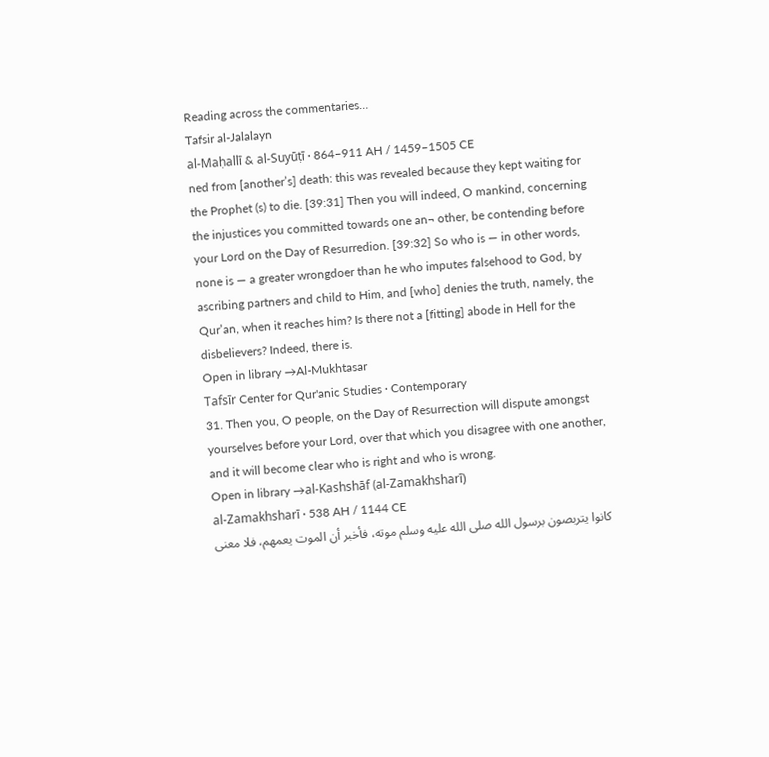Reading across the commentaries…
Tafsir al-Jalalayn
al-Maḥallī & al-Suyūṭī · 864–911 AH / 1459–1505 CE
ned from [another’s] death: this was revealed because they kept waiting for the Prophet (s) to die. [39:31] Then you will indeed, O mankind, concerning the injustices you committed towards one an¬ other, be contending before your Lord on the Day of Resurredion. [39:32] So who is — in other words, none is — a greater wrongdoer than he who imputes falsehood to God, by ascribing partners and child to Him, and [who] denies the truth, namely, the Qur’an, when it reaches him? Is there not a [fitting] abode in Hell for the disbelievers? Indeed, there is.
Open in library →Al-Mukhtasar
Tafsīr Center for Qur'anic Studies · Contemporary
31. Then you, O people, on the Day of Resurrection will dispute amongst yourselves before your Lord, over that which you disagree with one another, and it will become clear who is right and who is wrong.
Open in library →al-Kashshāf (al-Zamakhsharī)
al-Zamakhsharī · 538 AH / 1144 CE
كانوا يتربصون برسول الله صلى الله عليه وسلم موته، فأخبر أن الموت يعمهم، فلا معنى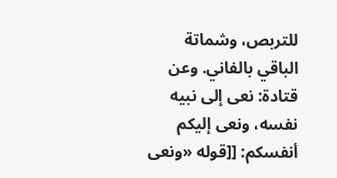للتربص، وشماتة الباقي بالفاني. وعن قتادة: نعى إلى نبيه نفسه، ونعى إليكم أنفسكم: [[قوله «ونعى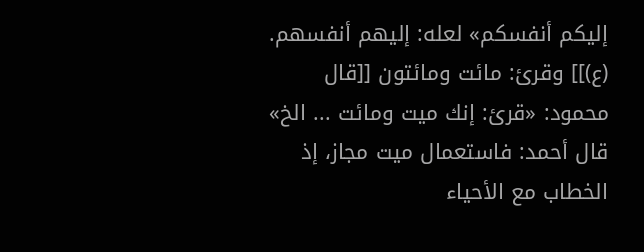إليكم أنفسكم» لعله: إليهم أنفسهم. (ع)]] وقرئ: مائت ومائتون [[قال محمود: «قرئ: إنك ميت ومائت ... الخ» قال أحمد: فاستعمال ميت مجاز، إذ الخطاب مع الأحياء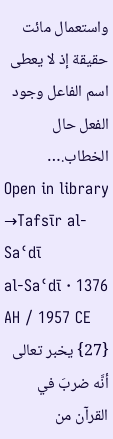واستعمال مائت حقيقة إذ لا يعطى اسم الفاعل وجود الفعل حال الخطاب.…
Open in library →Tafsīr al-Saʿdī
al-Saʿdī · 1376 AH / 1957 CE
{27} يخبر تعالى أنَّه ضربَ في القرآن من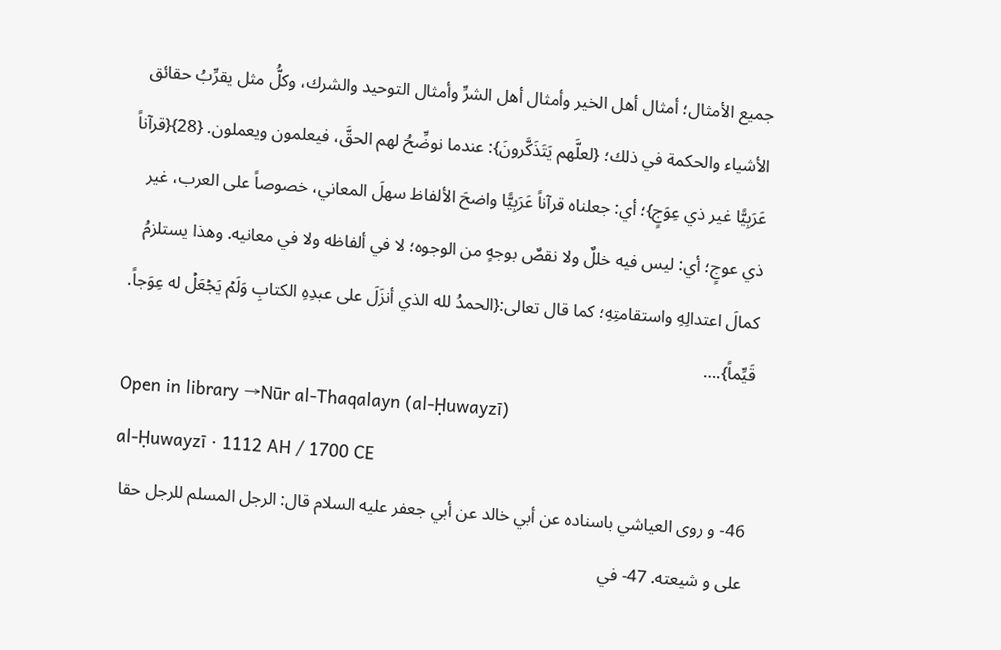جميع الأمثال؛ أمثال أهل الخير وأمثال أهل الشرِّ وأمثال التوحيد والشرك، وكلُّ مثل يقرِّبُ حقائق الأشياء والحكمة في ذلك؛ {لعلَّهم يَتَذَكَّرونَ}: عندما نوضِّحُ لهم الحقَّ، فيعلمون ويعملون. {28}{قرآناً عَرَبِيًّا غير ذي عِوَجٍ}؛ أي: جعلناه قرآناً عَرَبِيًّا واضحَ الألفاظ سهلَ المعاني، خصوصاً على العرب، غير ذي عوجٍ؛ أي: ليس فيه خللٌ ولا نقصٌ بوجهٍ من الوجوه؛ لا في ألفاظه ولا في معانيه. وهذا يستلزمُ كمالَ اعتدالِهِ واستقامتِهِ؛ كما قال تعالى:{الحمدُ لله الذي أنزَلَ على عبدِهِ الكتابِ وَلَمۡ يَجۡعَلۡ له عِوَجاً. قَيِّماً}.…
Open in library →Nūr al-Thaqalayn (al-Ḥuwayzī)
al-Ḥuwayzī · 1112 AH / 1700 CE
46- و روى العياشي باسناده عن أبي خالد عن أبي جعفر عليه السلام قال: الرجل المسلم للرجل حقا على و شيعته. 47- في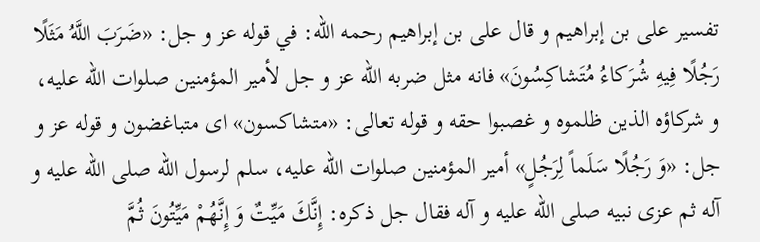تفسير على بن إبراهيم و قال على بن إبراهيم رحمه الله: في قوله عز و جل: «ضَرَبَ اللَّهُ مَثَلًا رَجُلًا فِيهِ شُرَكاءُ مُتَشاكِسُونَ» فانه مثل ضربه الله عز و جل لأمير المؤمنين صلوات الله عليه، و شركاؤه الذين ظلموه و غصبوا حقه و قوله تعالى: «متشاكسون» اى متباغضون و قوله عز و جل: «وَ رَجُلًا سَلَماً لِرَجُلٍ» أمير المؤمنين صلوات الله عليه، سلم لرسول الله صلى الله عليه و آله ثم عزى نبيه صلى الله عليه و آله فقال جل ذكره: إِنَّكَ مَيِّتٌ وَ إِنَّهُمْ مَيِّتُونَ ثُمَّ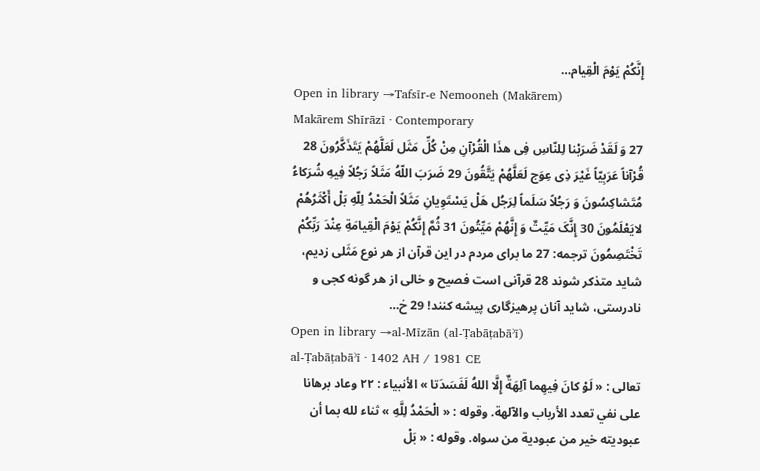إِنَّكُمْ يَوْمَ الْقِيام…
Open in library →Tafsīr-e Nemooneh (Makārem)
Makārem Shīrāzī · Contemporary
27 وَ لَقَدْ ضَرَبْنا لِلنّاسِ فِی هذَا الْقُرْآنِ مِنْ کُلِّ مَثَل لَعَلَّهُمْ یَتَذَکَّرُونَ 28 قُرْآناً عَرَبِیّاً غَیْرَ ذِی عِوَج لَعَلَّهُمْ یَتَّقُونَ 29 ضَرَبَ اللّهُ مَثَلاً رَجُلاً فِیهِ شُرَکاءُ مُتَشاکِسُونَ وَ رَجُلاً سَلَماً لِرَجُل هَلْ یَسْتَوِیانِ مَثَلاً الْحَمْدُ لِلّهِ بَلْ أَکْثَرُهُمْ لایَعْلَمُونَ 30 إِنَّکَ مَیِّتٌ وَ إِنَّهُمْ مَیِّتُونَ 31 ثُمَّ إِنَّکُمْ یَوْمَ الْقِیامَةِ عِنْدَ رَبِّکُمْ تَخْتَصِمُونَ ترجمه: 27 ما براى مردم در این قرآن از هر نوع مَثَلى زدیم، شاید متذکر شوند 28 قرآنى است فصیح و خالى از هر گونه کجى و نادرستى، شاید آنان پرهیزگارى پیشه کنند! 29 خ…
Open in library →al-Mīzān (al-Ṭabāṭabāʾī)
al-Ṭabāṭabāʾī · 1402 AH / 1981 CE
تعالى : « لَوْ كانَ فِيهِما آلِهَةٌ إِلَّا اللهُ لَفَسَدَتا » الأنبياء : ٢٢ وعاد برهانا على نفي تعدد الأرباب والآلهة. وقوله : « الْحَمْدُ لِلَّهِ » ثناء لله بما أن عبوديته خير من عبودية من سواه. وقوله : « بَلْ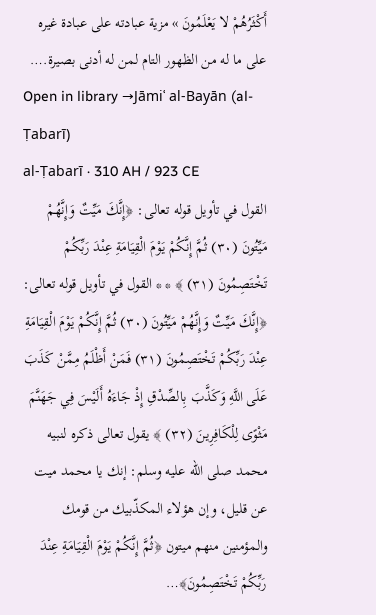أَكْثَرُهُمْ لا يَعْلَمُونَ » مزية عبادته على عبادة غيره على ما له من الظهور التام لمن له أدنى بصيرة.…
Open in library →Jāmiʿ al-Bayān (al-Ṭabarī)
al-Ṭabarī · 310 AH / 923 CE
القول في تأويل قوله تعالى: ﴿إِنَّكَ مَيِّتٌ وَإِنَّهُمْ مَيِّتُونَ (٣٠) ثُمَّ إِنَّكُمْ يَوْمَ الْقِيَامَةِ عِنْدَ رَبِّكُمْ تَخْتَصِمُونَ (٣١) ﴾ * * القول في تأويل قوله تعالى: ﴿إِنَّكَ مَيِّتٌ وَإِنَّهُمْ مَيِّتُونَ (٣٠) ثُمَّ إِنَّكُمْ يَوْمَ الْقِيَامَةِ عِنْدَ رَبِّكُمْ تَخْتَصِمُونَ (٣١) فَمَنْ أَظْلَمُ مِمَّنْ كَذَبَ عَلَى اللَّهِ وَكَذَّبَ بِالصِّدْقِ إِذْ جَاءَهُ أَلَيْسَ فِي جَهَنَّمَ مَثْوًى لِلْكَافِرِينَ (٣٢) ﴾ يقول تعالى ذكره لنبيه محمد صلى الله عليه وسلم: إنك يا محمد ميت عن قليل، وإن هؤلاء المكذّبيك من قومك والمؤمنين منهم ميتون ﴿ثُمَّ إِنَّكُمْ يَوْمَ الْقِيَامَةِ عِنْدَ رَبِّكُمْ تَخْتَصِمُونَ﴾…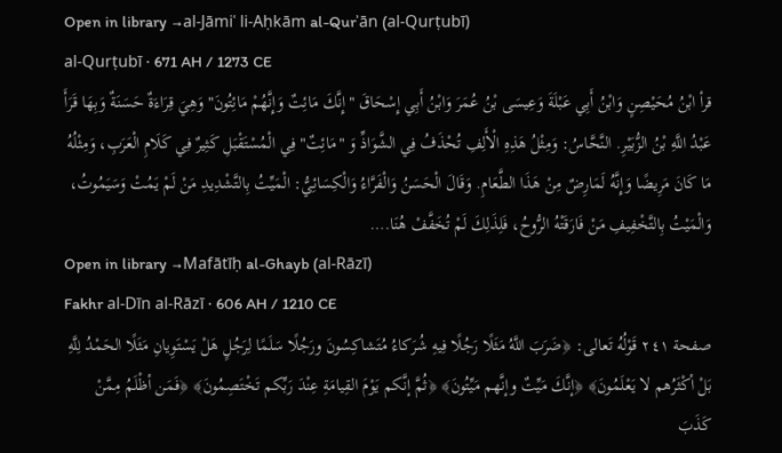Open in library →al-Jāmiʿ li-Aḥkām al-Qurʾān (al-Qurṭubī)
al-Qurṭubī · 671 AH / 1273 CE
قرأ ابْنُ مُحَيْصِنٍ وَابْنُ أَبِي عَبْلَةَ وَعِيسَى بْنُ عُمَرَ وَابْنُ أَبِي إِسْحَاقَ "إِنَّكَ مَائِتٌ وَإِنَّهُمْ مَائِتُونَ" وَهِيَ قِرَاءَةٌ حَسَنَةٌ وَبِهَا قَرَأَ عَبْدُ اللَّهِ بْنُ الزُّبَيْرِ. النَّحَّاسُ: وَمِثْلُ هَذِهِ الْأَلِفِ تُحْذَفُ فِي الشَّوَاذِّ وَ "مَائِتٌ" فِي الْمُسْتَقْبَلِ كَثِيرٌ فِي كَلَامِ الْعَرَبِ، وَمِثْلُهُ مَا كَانَ مَرِيضًا وَإِنَّهُ لَمَارِضٌ مِنْ هَذَا الطَّعَامِ. وَقَالَ الْحَسَنُ وَالْفَرَّاءُ وَالْكِسَائِيُّ: الْمَيِّتُ بِالتَّشْدِيدِ مَنْ لَمْ يَمُتْ وَسَيَمُوتُ، وَالْمَيْتُ بِالتَّخْفِيفِ مَنْ فَارَقَتْهُ الرُّوحُ، فَلِذَلِكَ لَمْ تُخَفَّفْ هُنَا.…
Open in library →Mafātīḥ al-Ghayb (al-Rāzī)
Fakhr al-Dīn al-Rāzī · 606 AH / 1210 CE
صفحة ٢٤١ قَوْلُهُ تَعالى: ﴿ضَرَبَ اللَّهُ مَثَلًا رَجُلًا فِيهِ شُرَكاءُ مُتَشاكِسُونَ ورَجُلًا سَلَمًا لِرَجُلٍ هَلْ يَسْتَوِيانِ مَثَلًا الحَمْدُ لِلَّهِ بَلْ أكْثَرُهم لا يَعْلَمُونَ﴾ ﴿إنَّكَ مَيِّتٌ وإنَّهم مَيِّتُونَ﴾ ﴿ثُمَّ إنَّكم يَوْمَ القِيامَةِ عِنْدَ رَبِّكم تَخْتَصِمُونَ﴾ ﴿فَمَن أظْلَمُ مِمَّنْ كَذَبَ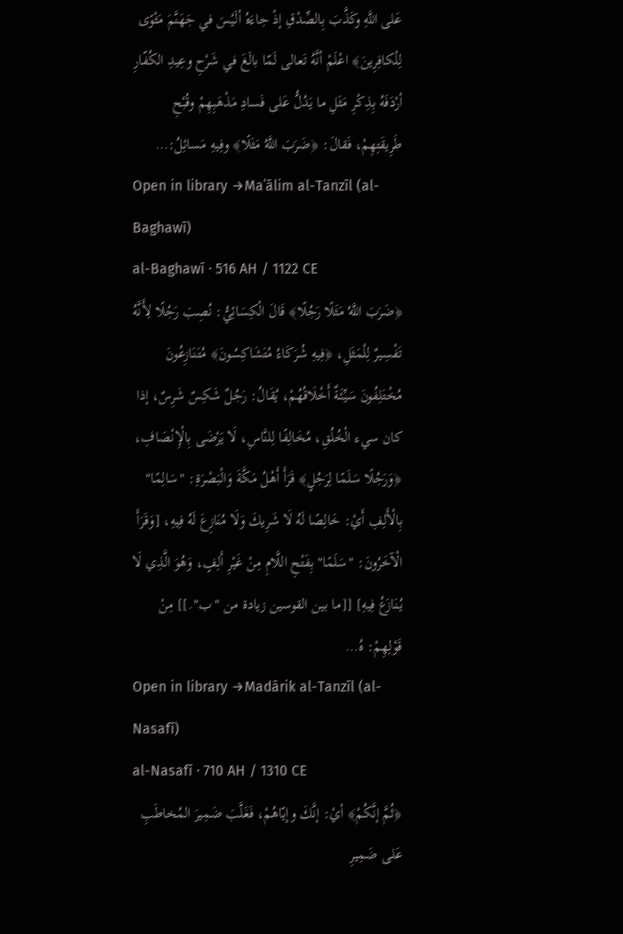عَلى اللَّهِ وكَذَّبَ بِالصِّدْقِ إذْ جاءَهُ ألَيْسَ في جَهَنَّمَ مَثْوًى لِلْكافِرِينَ﴾ اعْلَمْ أنَّهُ تَعالى لَمّا بالَغَ في شَرْحِ وعِيدِ الكُفّارِ أرْدَفَهُ بِذِكْرِ مَثَلِ ما يَدُلُّ عَلى فَسادِ مَذْهَبِهِمْ وقُبْحِ طَرِيقَتِهِمْ، فَقالَ: ﴿ضَرَبَ اللَّهُ مَثَلًا﴾ وفِيهِ مَسائِلُ:…
Open in library →Maʿālim al-Tanzīl (al-Baghawī)
al-Baghawī · 516 AH / 1122 CE
﴿ضَرَبَ اللَّهُ مَثَلًا رَجُلًا﴾ قَالَ الْكِسَائِيُّ: نُصِبَ رَجُلًا لِأَنَّهُ تَفْسِيرٌ لِلْمَثَلِ، ﴿فِيهِ شُرَكَاءُ مُتَشَاكِسُونَ﴾ مُتَنَازِعُونَ مُخْتَلِفُونَ سَيِّئَةٌ أَخْلَاقُهُمْ، يُقَالُ: رَجُلٌ شَكِسٌ شَرِسٌ، إذا كان سيء الْخُلُقِ، مُخَالِفًا لِلنَّاسِ، لَا يَرْضَى بِالْإِنْصَافِ، ﴿وَرَجُلًا سَلَمًا لِرَجُلٍ﴾ قَرَأَ أَهْلُ مَكَّةَ وَالْبَصْرَةِ: "سَالِمًا" بِالْأَلِفِ أَيْ: خَالِصًا لَهُ لَا شَرِيكَ وَلَا مُنَازِعَ لَهُ فِيهِ، [وَقَرَأَ الْآخَرُونَ: "سَلَمًا" بِفَتْحِ اللَّامِ مِنْ غَيْرِ أَلِفٍ، وَهُوَ الَّذِي لَا يُنَازَعُ فِيهِ] [[ما بين القوسين زيادة من "ب".]] مِنْ قَوْلِهِمْ: هُ…
Open in library →Madārik al-Tanzīl (al-Nasafī)
al-Nasafī · 710 AH / 1310 CE
﴿ثُمَّ إنَّكُمْ﴾ أيْ: إنَّكَ وإيّاهُمْ، فَغَلَّبَ ضَمِيرَ المُخاطَبِ عَلى ضَمِيرِ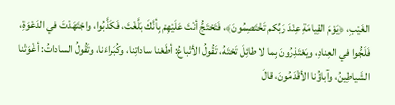الغَيْبِ، ﴿يَوْمَ القِيامَةِ عِنْدَ رَبِّكم تَخْتَصِمُونَ﴾، فَتَحْتَجُّ أنْتَ عَلَيْهِمْ بِأنَّكَ بَلَّغْتَ، فَكَذَّبُوا، واجْتَهَدْتَ في الدَعْوَةِ، فَلَجُّوا في العِنادِ، ويَعْتَذِرُونَ بِما لا طائِلَ تَحْتَهُ، تَقُولُ الأتْباعُ: أطَعْنا ساداتِنا، وكُبَراءَنا، وتَقُولُ الساداتُ: أغْوَتْنا الشَياطِينُ، وآباؤُنا الأقْدَمُونَ، قالَ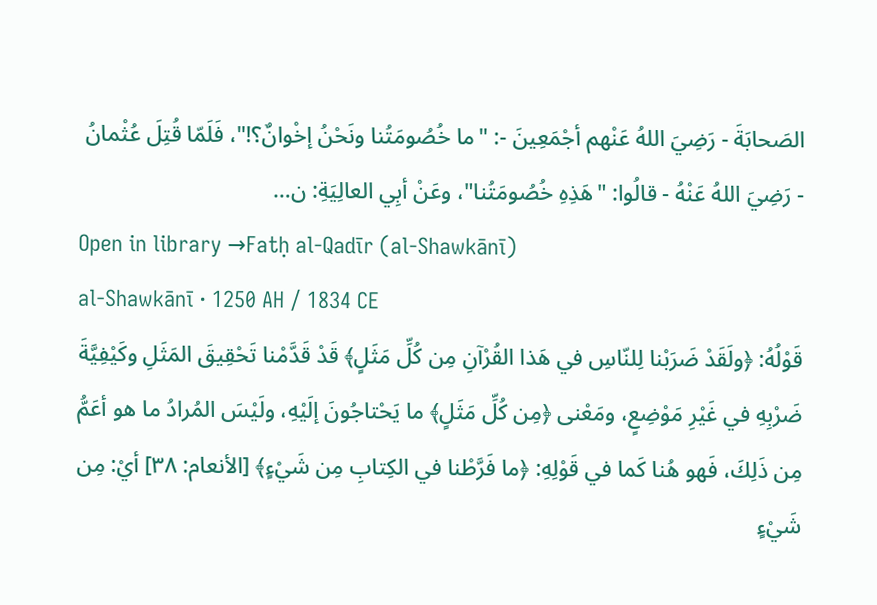الصَحابَةَ - رَضِيَ اللهُ عَنْهم أجْمَعِينَ -: "ما خُصُومَتُنا ونَحْنُ إخْوانٌ؟!"، فَلَمّا قُتِلَ عُثْمانُ - رَضِيَ اللهُ عَنْهُ - قالُوا: "هَذِهِ خُصُومَتُنا"، وعَنْ أبِي العالِيَةِ: ن…
Open in library →Fatḥ al-Qadīr (al-Shawkānī)
al-Shawkānī · 1250 AH / 1834 CE
قَوْلُهُ: ﴿ولَقَدْ ضَرَبْنا لِلنّاسِ في هَذا القُرْآنِ مِن كُلِّ مَثَلٍ﴾ قَدْ قَدَّمْنا تَحْقِيقَ المَثَلِ وكَيْفِيَّةَ ضَرْبِهِ في غَيْرِ مَوْضِعٍ، ومَعْنى ﴿مِن كُلِّ مَثَلٍ﴾ ما يَحْتاجُونَ إلَيْهِ، ولَيْسَ المُرادُ ما هو أعَمُّ مِن ذَلِكَ، فَهو هُنا كَما في قَوْلِهِ: ﴿ما فَرَّطْنا في الكِتابِ مِن شَيْءٍ﴾ [الأنعام: ٣٨] أيْ: مِن شَيْءٍ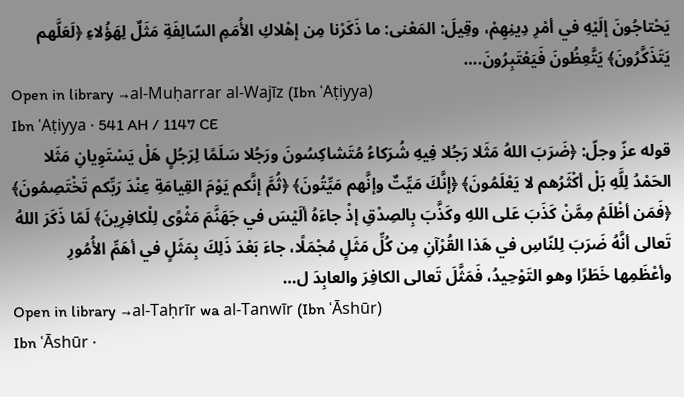يَحْتاجُونَ إلَيْهِ في أمْرِ دِينِهِمْ، وقِيلَ: المَعْنى: ما ذَكَرْنا مِن إهْلاكِ الأُمَمِ السّالِفَةِ مَثَلٌ لِهَؤُلاءِ ﴿لَعَلَّهم يَتَذَكَّرُونَ﴾ يَتَّعِظُونَ فَيَعْتَبِرُونَ.…
Open in library →al-Muḥarrar al-Wajīz (Ibn ʿAṭiyya)
Ibn ʿAṭiyya · 541 AH / 1147 CE
قوله عزّ وجلّ: ﴿ضَرَبَ اللهُ مَثَلا رَجُلا فِيهِ شُرَكاءُ مُتَشاكِسُونَ ورَجُلا سَلَمًا لِرَجُلٍ هَلْ يَسْتَوِيانِ مَثَلا الحَمْدُ لِلَّهِ بَلْ أكْثَرُهم لا يَعْلَمُونَ﴾ ﴿إنَّكَ مَيِّتٌ وإنَّهم مَيِّتُونَ﴾ ﴿ثُمَّ إنَّكم يَوْمَ القِيامَةِ عِنْدَ رَبِّكم تَخْتَصِمُونَ﴾ ﴿فَمَن أظْلَمُ مِمَّنْ كَذَبَ عَلى اللهِ وكَذَّبَ بِالصِدْقِ إذْ جاءَهُ ألَيْسَ في جَهَنَّمَ مَثْوًى لِلْكافِرِينَ﴾ لَمّا ذَكَرَ اللهُ تَعالى أنَّهُ ضَرَبَ لِلنّاسِ في هَذا القُرْآنِ مِن كُلِّ مَثَلٍ مُجْمَلًا، جاءَ بَعْدَ ذَلِكَ بِمَثَلٍ في أهَمِّ الأُمُورِ وأعْظَمِها خَطَرًا وهو التَوْحِيدُ، فَمَثَّلَ تَعالى الكافِرَ والعابِدَ ل…
Open in library →al-Taḥrīr wa al-Tanwīr (Ibn ʿĀshūr)
Ibn ʿĀshūr ·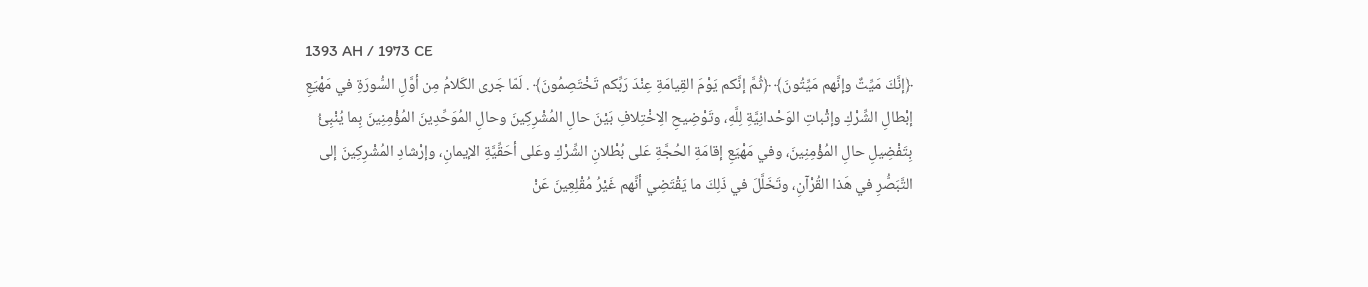1393 AH / 1973 CE
﴿إنَّكَ مَيِّتٌ وإنَّهم مَيِّتُونَ﴾ ﴿ثُمَّ إنَّكم يَوْمَ القِيامَةِ عِنْدَ رَبِّكم تَخْتَصِمُونَ﴾ . لَمّا جَرى الكَلامُ مِن أوَّلِ السُّورَةِ في مَهْيَعِ إبْطالِ الشِّرْكِ وإثْباتِ الوَحْدانِيَّةِ لِلَّهِ، وتَوْضِيحِ الِاخْتِلافِ بَيْنَ حالِ المُشْرِكِينَ وحالِ المُوَحِّدِينَ المُؤْمِنِينَ بِما يُنْبِئُ بِتَفْضِيلِ حالِ المُؤْمِنِينَ، وفي مَهْيَعِ إقامَةِ الحُجَّةِ عَلى بُطْلانِ الشِّرْكِ وعَلى أحَقِّيَّةِ الإيمانِ، وإرْشادِ المُشْرِكِينَ إلى التَّبَصُّرِ في هَذا القُرْآنِ، وتَخَلَّلَ في ذَلِكَ ما يَقْتَضِي أنَّهم غَيْرُ مُقْلِعِينَ عَنْ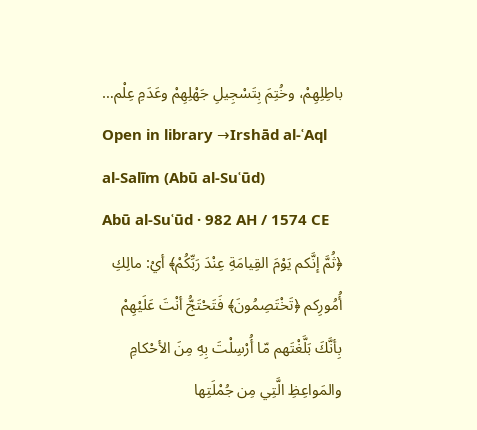باطِلِهِمْ، وخُتِمَ بِتَسْجِيلِ جَهْلِهِمْ وعَدَمِ عِلْم…
Open in library →Irshād al-ʿAql al-Salīm (Abū al-Suʿūd)
Abū al-Suʿūd · 982 AH / 1574 CE
﴿ثُمَّ إنَّكم يَوْمَ القِيامَةِ عِنْدَ رَبِّكُمْ﴾ أيْ: مالِكِ أُمُورِكم ﴿تَخْتَصِمُونَ﴾ فَتَحْتَجُّ أنْتَ عَلَيْهِمْ بِأنَّكَ بَلَّغْتَهم مّا أُرْسِلْتَ بِهِ مِنَ الأحْكامِ والمَواعِظِ الَّتِي مِن جُمْلَتِها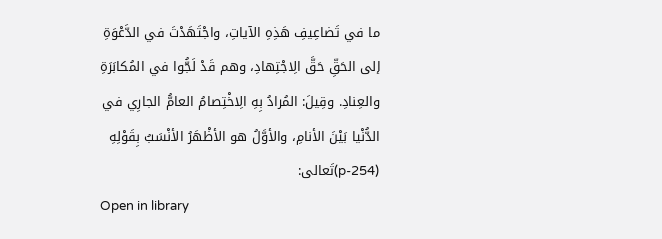ما في تَضاعِيفِ هَذِهِ الآياتِ، واجْتَهَدْتَ في الدَّعْوَةِ إلى الحَقِّ حَقَّ الِاجْتِهادِ، وهم قَدْ لَجُّوا في المُكابَرَةِ والعِنادِ. وقِيلَ: المُرادُ بِهِ الِاخْتِصامُ العامُّ الجارِي في الدُّنْيا بَيْنَ الأنامِ، والأوَّلُ هو الأظْهَرُ الأنْسَبُ بِقَوْلِهِ (p-254)تَعالى:
Open in library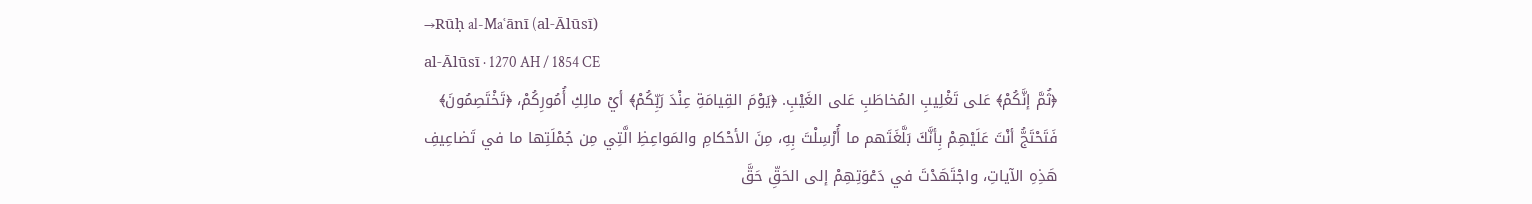→Rūḥ al-Maʿānī (al-Ālūsī)
al-Ālūsī · 1270 AH / 1854 CE
﴿ثُمَّ إنَّكُمْ﴾ عَلى تَغْلِيبِ المُخاطَبِ عَلى الغَيْبِ. ﴿يَوْمَ القِيامَةِ عِنْدَ رَبِّكُمْ﴾ أيْ مالِكِ أُمُورِكُمْ، ﴿تَخْتَصِمُونَ﴾ فَتَحْتَجُّ أنْتَ عَلَيْهِمْ بِأنَّكَ بَلَّغَتَهم ما أُرْسِلْتَ بِهِ، مِنَ الأحْكامِ والمَواعِظِ الَّتِي مِن جُمْلَتِها ما في تَضاعِيفِ هَذِهِ الآياتِ، واجْتَهَدْتَ في دَعْوَتِهِمْ إلى الحَقِّ حَقَّ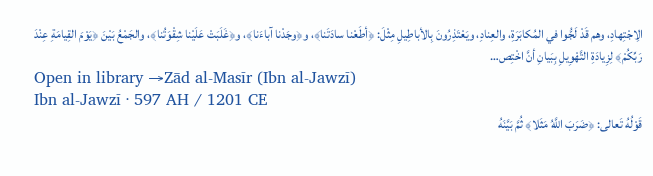الِاجْتِهادِ، وهم قَدْ لَجُّوا في المُكابَرَةِ، والعِنادِ، ويَعْتَذِرُونَ بِالأباطِيلِ مِثْلَ: ﴿أطَعْنا سادَتَنا﴾، و﴿وجَدْنا آباءَنا﴾، و﴿غَلَبَتْ عَلَيْنا شِقْوَتُنا﴾، والجَمْعُ بَيْنَ ﴿يَوْمَ القِيامَةِ عِنْدَ رَبِّكُمْ﴾ لِزِيادَةِ التَّهْوِيلِ بِبَيانِ أنَّ اخْتِص…
Open in library →Zād al-Masīr (Ibn al-Jawzī)
Ibn al-Jawzī · 597 AH / 1201 CE
قَوْلُهُ تَعالى: ﴿ضَرَبَ اللَّهُ مَثَلا﴾ ثُمَّ بَيَّنَهُ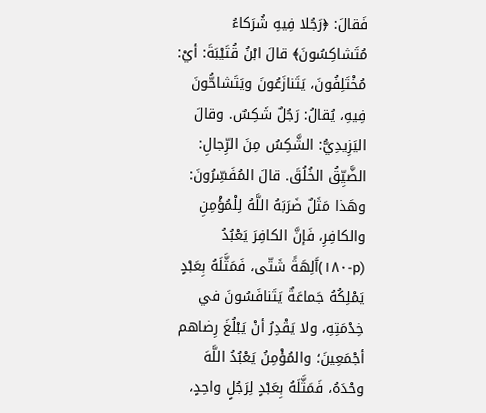فَقالَ: ﴿رَجُلا فِيهِ شُرَكاءُ مُتَشاكِسُونَ﴾ قالَ ابْنُ قُتَيْبَةَ: أيْ: مُخْتَلِفُونَ، يَتَنازَعُونَ ويَتَشاحُّونَ فِيهِ، يُقالُ: رَجُلٌ شَكِسٌ. وقالَ اليَزِيدِيُّ: الشَّكِسُ مِنَ الرِّجالِ: الضَّيِّقُ الخُلُقَ. قالَ المُفَسِّرُونَ: وهَذا مَثَلٌ ضَرَبَهُ اللَّهُ لِلْمُؤْمِنِ والكافِرِ، فَإنَّ الكافِرَ يَعْبُدُ (p-١٨٠)آَلِهَةً شَتّى، فَمَثَّلَهُ بِعَبْدٍ يَمْلِكُهُ جَماعَةٌ يَتَنافَسُونَ في خِدْمَتِهِ، ولا يَقْدِرُ أنْ يَبْلُغَ رِضاهم أجْمَعِينَ؛ والمُؤْمِنُ يَعْبُدُ اللَّهَ وحْدَهُ، فَمَثَّلَهُ بِعَبْدٍ لِرَجُلٍ واحِدٍ،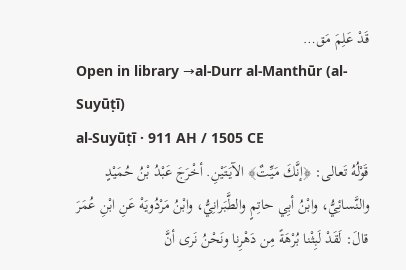قَدْ عَلِمَ مَق…
Open in library →al-Durr al-Manthūr (al-Suyūṭī)
al-Suyūṭī · 911 AH / 1505 CE
قَوْلُهُ تَعالى: ﴿إنَّكَ مَيِّتٌ﴾ الآيَتَيْنِ. أخْرَجَ عَبْدُ بْنُ حُمَيْدٍ والنَّسائِيُّ، وابْنُ أبِي حاتِمٍ والطَّبَرانِيُّ، وابْنُ مَرْدُويَهْ عَنِ ابْنِ عُمَرَ قالَ: لَقَدْ لَبِثْنا بُرْهَةً مِن دَهْرِنا ونَحْنُ نَرى أنَّ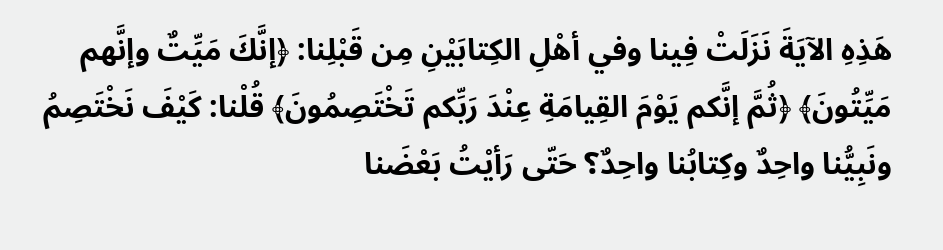هَذِهِ الآيَةَ نَزَلَتْ فِينا وفي أهْلِ الكِتابَيْنِ مِن قَبْلِنا: ﴿إنَّكَ مَيِّتٌ وإنَّهم مَيِّتُونَ﴾ ﴿ثُمَّ إنَّكم يَوْمَ القِيامَةِ عِنْدَ رَبِّكم تَخْتَصِمُونَ﴾ قُلْنا: كَيْفَ نَخْتَصِمُ ونَبِيُّنا واحِدٌ وكِتابُنا واحِدٌ؟ حَتّى رَأيْتُ بَعْضَنا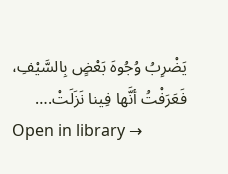يَضْرِبُ وُجُوهَ بَعْضٍ بِالسَّيْفِ، فَعَرَفْتُ أنَّها فِينا نَزَلَتْ.…
Open in library →